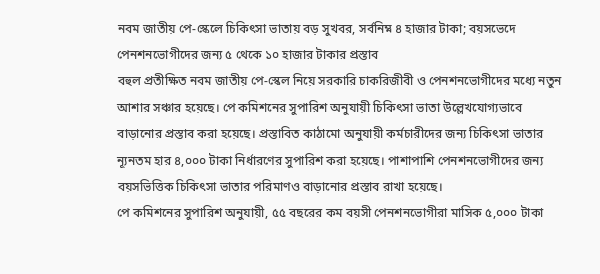নবম জাতীয় পে-স্কেলে চিকিৎসা ভাতায় বড় সুখবর, সর্বনিম্ন ৪ হাজার টাকা; বয়সভেদে পেনশনভোগীদের জন্য ৫ থেকে ১০ হাজার টাকার প্রস্তাব
বহুল প্রতীক্ষিত নবম জাতীয় পে-স্কেল নিয়ে সরকারি চাকরিজীবী ও পেনশনভোগীদের মধ্যে নতুন আশার সঞ্চার হয়েছে। পে কমিশনের সুপারিশ অনুযায়ী চিকিৎসা ভাতা উল্লেখযোগ্যভাবে বাড়ানোর প্রস্তাব করা হয়েছে। প্রস্তাবিত কাঠামো অনুযায়ী কর্মচারীদের জন্য চিকিৎসা ভাতার ন্যূনতম হার ৪,০০০ টাকা নির্ধারণের সুপারিশ করা হয়েছে। পাশাপাশি পেনশনভোগীদের জন্য বয়সভিত্তিক চিকিৎসা ভাতার পরিমাণও বাড়ানোর প্রস্তাব রাখা হয়েছে।
পে কমিশনের সুপারিশ অনুযায়ী, ৫৫ বছরের কম বয়সী পেনশনভোগীরা মাসিক ৫,০০০ টাকা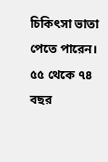চিকিৎসা ভাতা পেতে পারেন। ৫৫ থেকে ৭৪ বছর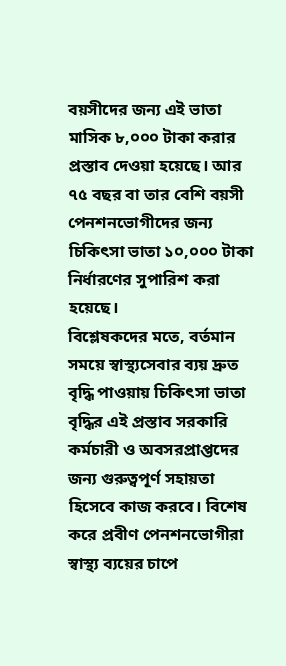বয়সীদের জন্য এই ভাতা মাসিক ৮,০০০ টাকা করার প্রস্তাব দেওয়া হয়েছে। আর ৭৫ বছর বা তার বেশি বয়সী পেনশনভোগীদের জন্য চিকিৎসা ভাতা ১০,০০০ টাকা নির্ধারণের সুপারিশ করা হয়েছে।
বিশ্লেষকদের মতে, বর্তমান সময়ে স্বাস্থ্যসেবার ব্যয় দ্রুত বৃদ্ধি পাওয়ায় চিকিৎসা ভাতা বৃদ্ধির এই প্রস্তাব সরকারি কর্মচারী ও অবসরপ্রাপ্তদের জন্য গুরুত্বপূর্ণ সহায়তা হিসেবে কাজ করবে। বিশেষ করে প্রবীণ পেনশনভোগীরা স্বাস্থ্য ব্যয়ের চাপে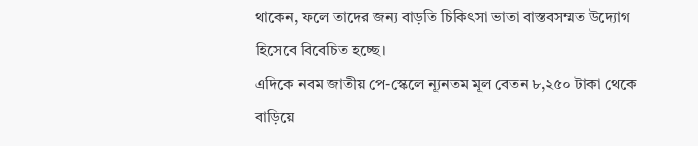থাকেন, ফলে তাদের জন্য বাড়তি চিকিৎসা ভাতা বাস্তবসম্মত উদ্যোগ হিসেবে বিবেচিত হচ্ছে।
এদিকে নবম জাতীয় পে-স্কেলে ন্যূনতম মূল বেতন ৮,২৫০ টাকা থেকে বাড়িয়ে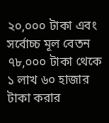২০,০০০ টাকা এবং সর্বোচ্চ মূল বেতন ৭৮,০০০ টাকা থেকে ১ লাখ ৬০ হাজার টাকা করার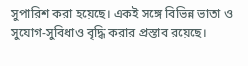সুপারিশ করা হয়েছে। একই সঙ্গে বিভিন্ন ভাতা ও সুযোগ-সুবিধাও বৃদ্ধি করার প্রস্তাব রয়েছে।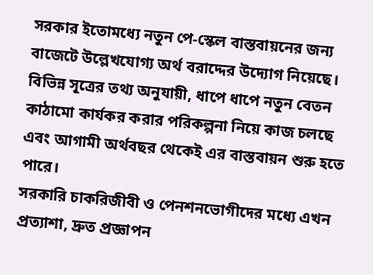সরকার ইতোমধ্যে নতুন পে-স্কেল বাস্তবায়নের জন্য বাজেটে উল্লেখযোগ্য অর্থ বরাদ্দের উদ্যোগ নিয়েছে। বিভিন্ন সূত্রের তথ্য অনুযায়ী, ধাপে ধাপে নতুন বেতন কাঠামো কার্যকর করার পরিকল্পনা নিয়ে কাজ চলছে এবং আগামী অর্থবছর থেকেই এর বাস্তবায়ন শুরু হতে পারে।
সরকারি চাকরিজীবী ও পেনশনভোগীদের মধ্যে এখন প্রত্যাশা, দ্রুত প্রজ্ঞাপন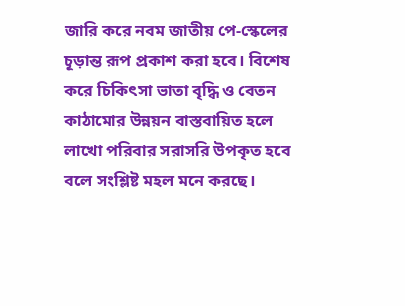জারি করে নবম জাতীয় পে-স্কেলের চূড়ান্ত রূপ প্রকাশ করা হবে। বিশেষ করে চিকিৎসা ভাতা বৃদ্ধি ও বেতন কাঠামোর উন্নয়ন বাস্তবায়িত হলে লাখো পরিবার সরাসরি উপকৃত হবে বলে সংশ্লিষ্ট মহল মনে করছে।